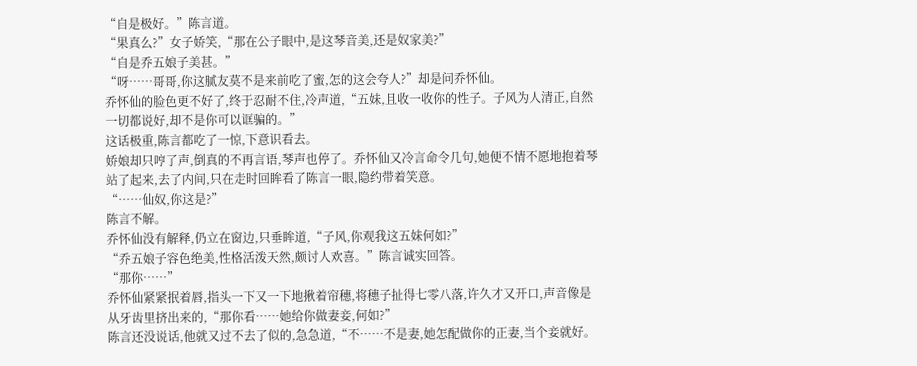“自是极好。”陈言道。
“果真么?”女子娇笑,“那在公子眼中,是这琴音美,还是奴家美?”
“自是乔五娘子美甚。”
“呀……哥哥,你这腻友莫不是来前吃了蜜,怎的这会夸人?”却是问乔怀仙。
乔怀仙的脸色更不好了,终于忍耐不住,冷声道,“五妹,且收一收你的性子。子风为人清正,自然一切都说好,却不是你可以诓骗的。”
这话极重,陈言都吃了一惊,下意识看去。
娇娘却只哼了声,倒真的不再言语,琴声也停了。乔怀仙又冷言命令几句,她便不情不愿地抱着琴站了起来,去了内间,只在走时回眸看了陈言一眼,隐约带着笑意。
“……仙奴,你这是?”
陈言不解。
乔怀仙没有解释,仍立在窗边,只垂眸道,“子风,你观我这五妹何如?”
“乔五娘子容色绝美,性格活泼天然,颇讨人欢喜。”陈言诚实回答。
“那你……”
乔怀仙紧紧抿着唇,指头一下又一下地揪着帘穗,将穗子扯得七零八落,许久才又开口,声音像是从牙齿里挤出来的,“那你看……她给你做妻妾,何如?”
陈言还没说话,他就又过不去了似的,急急道,“不……不是妻,她怎配做你的正妻,当个妾就好。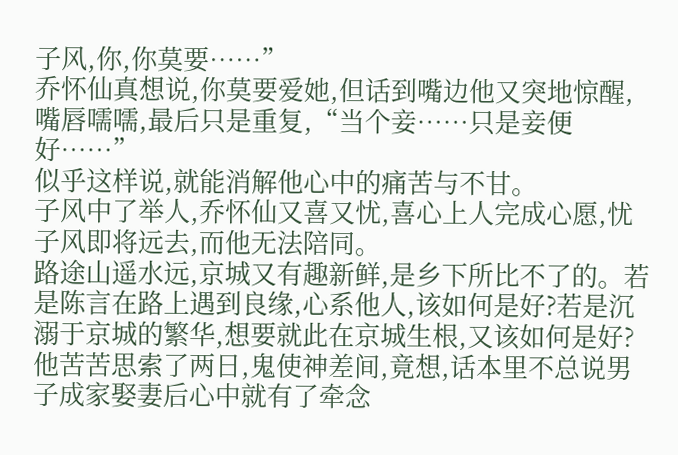子风,你,你莫要……”
乔怀仙真想说,你莫要爱她,但话到嘴边他又突地惊醒,嘴唇嚅嚅,最后只是重复,“当个妾……只是妾便好……”
似乎这样说,就能消解他心中的痛苦与不甘。
子风中了举人,乔怀仙又喜又忧,喜心上人完成心愿,忧子风即将远去,而他无法陪同。
路途山遥水远,京城又有趣新鲜,是乡下所比不了的。若是陈言在路上遇到良缘,心系他人,该如何是好?若是沉溺于京城的繁华,想要就此在京城生根,又该如何是好?
他苦苦思索了两日,鬼使神差间,竟想,话本里不总说男子成家娶妻后心中就有了牵念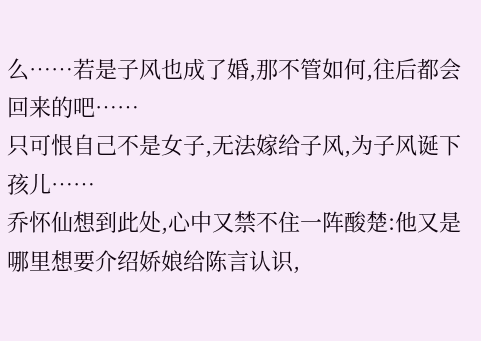么……若是子风也成了婚,那不管如何,往后都会回来的吧……
只可恨自己不是女子,无法嫁给子风,为子风诞下孩儿……
乔怀仙想到此处,心中又禁不住一阵酸楚:他又是哪里想要介绍娇娘给陈言认识,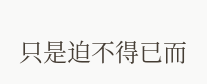只是迫不得已而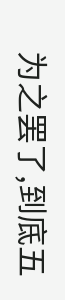为之罢了,到底五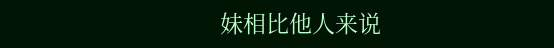妹相比他人来说